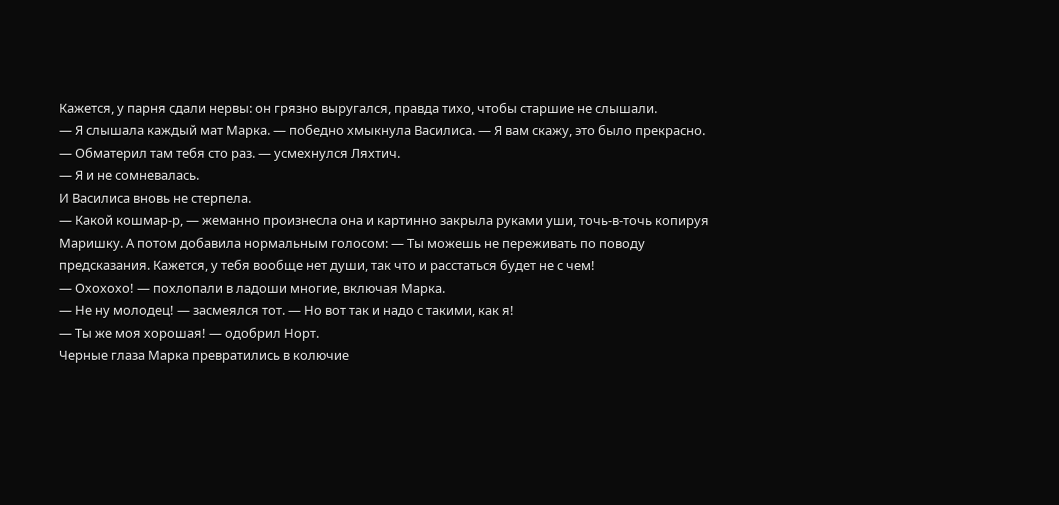Кажется, у парня сдали нервы: он грязно выругался, правда тихо, чтобы старшие не слышали.
— Я слышала каждый мат Марка. — победно хмыкнула Василиса. — Я вам скажу, это было прекрасно.
— Обматерил там тебя сто раз. — усмехнулся Ляхтич.
— Я и не сомневалась.
И Василиса вновь не стерпела.
— Какой кошмар-р, — жеманно произнесла она и картинно закрыла руками уши, точь-в-точь копируя Маришку. А потом добавила нормальным голосом: — Ты можешь не переживать по поводу предсказания. Кажется, у тебя вообще нет души, так что и расстаться будет не с чем!
— Охохохо! — похлопали в ладоши многие, включая Марка.
— Не ну молодец! — засмеялся тот. — Но вот так и надо с такими, как я!
— Ты же моя хорошая! — одобрил Норт.
Черные глаза Марка превратились в колючие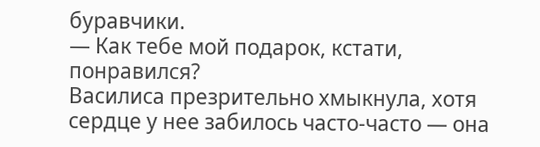буравчики.
— Как тебе мой подарок, кстати, понравился?
Василиса презрительно хмыкнула, хотя сердце у нее забилось часто-часто — она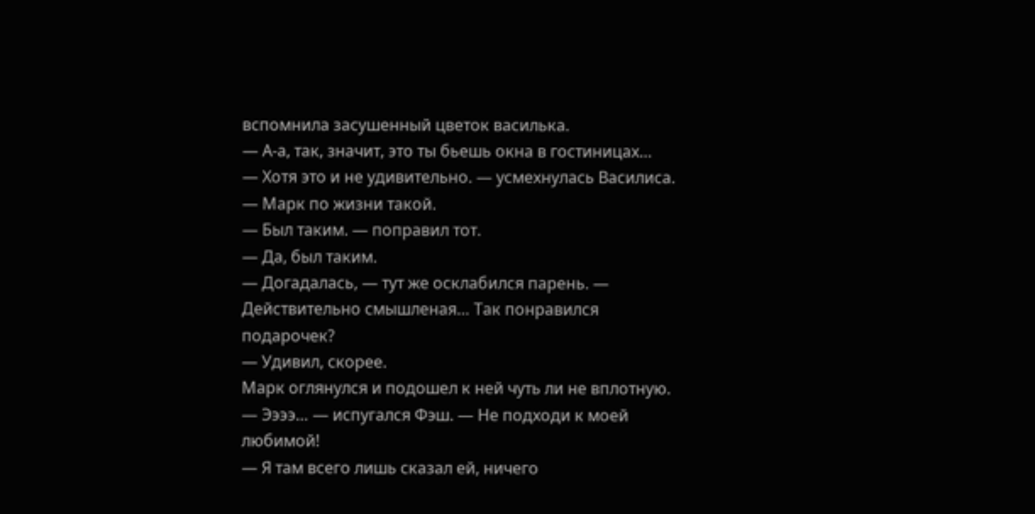вспомнила засушенный цветок василька.
— А-а, так, значит, это ты бьешь окна в гостиницах…
— Хотя это и не удивительно. — усмехнулась Василиса. — Марк по жизни такой.
— Был таким. — поправил тот.
— Да, был таким.
— Догадалась, — тут же осклабился парень. — Действительно смышленая… Так понравился подарочек?
— Удивил, скорее.
Марк оглянулся и подошел к ней чуть ли не вплотную.
— Ээээ… — испугался Фэш. — Не подходи к моей любимой!
— Я там всего лишь сказал ей, ничего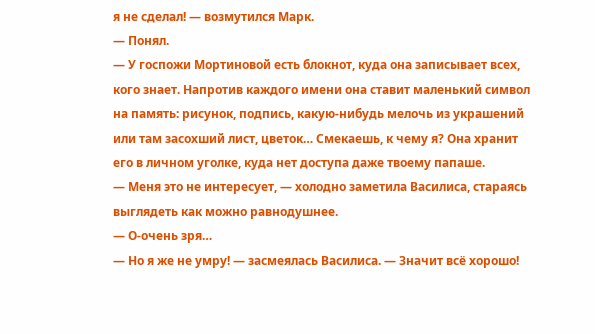я не сделал! — возмутился Марк.
— Понял.
— У госпожи Мортиновой есть блокнот, куда она записывает всех, кого знает. Напротив каждого имени она ставит маленький символ на память: рисунок, подпись, какую-нибудь мелочь из украшений или там засохший лист, цветок… Смекаешь, к чему я? Она хранит его в личном уголке, куда нет доступа даже твоему папаше.
— Меня это не интересует, — холодно заметила Василиса, стараясь выглядеть как можно равнодушнее.
— О-очень зря…
— Но я же не умру! — засмеялась Василиса. — Значит всё хорошо!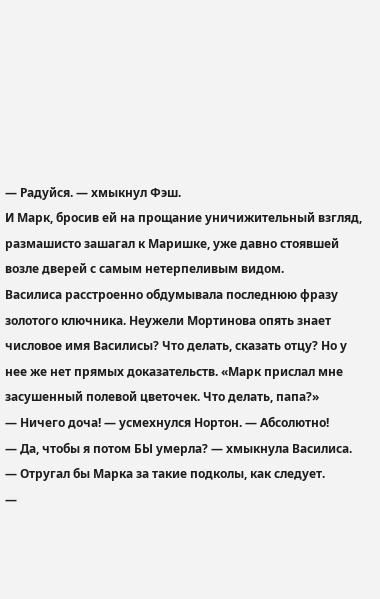— Радуйся. — хмыкнул Фэш.
И Марк, бросив ей на прощание уничижительный взгляд, размашисто зашагал к Маришке, уже давно стоявшей возле дверей с самым нетерпеливым видом.
Василиса расстроенно обдумывала последнюю фразу золотого ключника. Неужели Мортинова опять знает числовое имя Василисы? Что делать, сказать отцу? Но у нее же нет прямых доказательств. «Марк прислал мне засушенный полевой цветочек. Что делать, папа?»
— Ничего доча! — усмехнулся Нортон. — Абсолютно!
— Да, чтобы я потом БЫ умерла? — хмыкнула Василиса.
— Отругал бы Марка за такие подколы, как следует.
—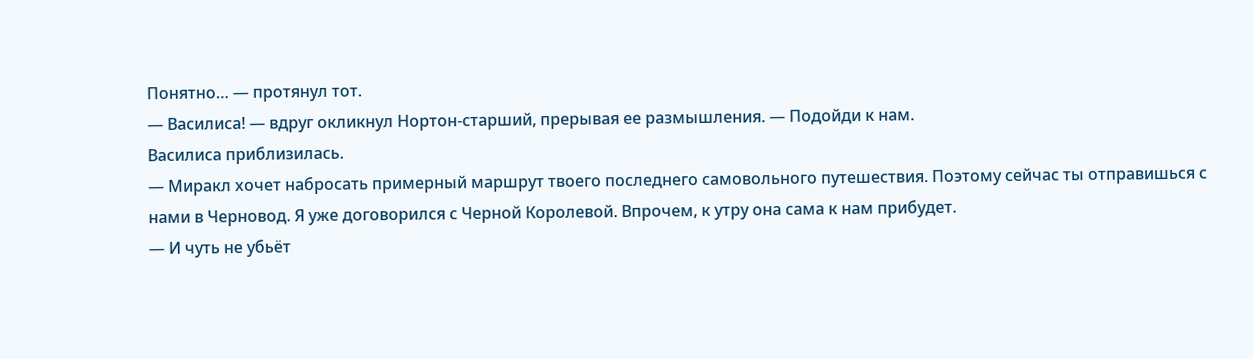Понятно… — протянул тот.
— Василиса! — вдруг окликнул Нортон-старший, прерывая ее размышления. — Подойди к нам.
Василиса приблизилась.
— Миракл хочет набросать примерный маршрут твоего последнего самовольного путешествия. Поэтому сейчас ты отправишься с нами в Черновод. Я уже договорился с Черной Королевой. Впрочем, к утру она сама к нам прибудет.
— И чуть не убьёт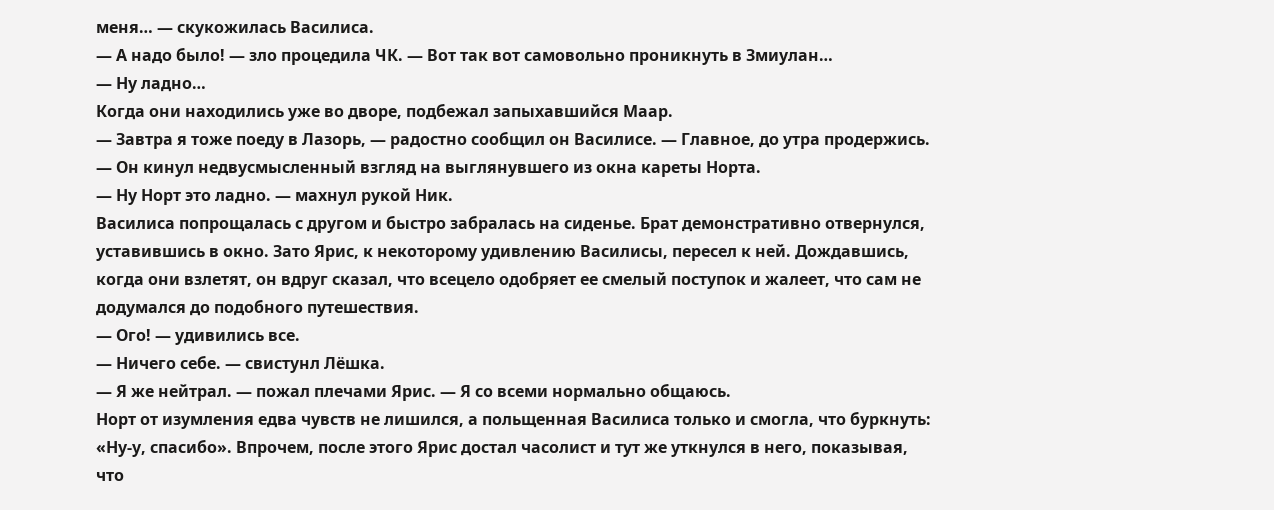меня… — скукожилась Василиса.
— А надо было! — зло процедила ЧК. — Вот так вот самовольно проникнуть в Змиулан…
— Ну ладно…
Когда они находились уже во дворе, подбежал запыхавшийся Маар.
— Завтра я тоже поеду в Лазорь, — радостно сообщил он Василисе. — Главное, до утра продержись. — Он кинул недвусмысленный взгляд на выглянувшего из окна кареты Норта.
— Ну Норт это ладно. — махнул рукой Ник.
Василиса попрощалась с другом и быстро забралась на сиденье. Брат демонстративно отвернулся, уставившись в окно. Зато Ярис, к некоторому удивлению Василисы, пересел к ней. Дождавшись, когда они взлетят, он вдруг сказал, что всецело одобряет ее смелый поступок и жалеет, что сам не додумался до подобного путешествия.
— Ого! — удивились все.
— Ничего себе. — свистунл Лёшка.
— Я же нейтрал. — пожал плечами Ярис. — Я со всеми нормально общаюсь.
Норт от изумления едва чувств не лишился, а польщенная Василиса только и смогла, что буркнуть: «Ну-у, спасибо». Впрочем, после этого Ярис достал часолист и тут же уткнулся в него, показывая, что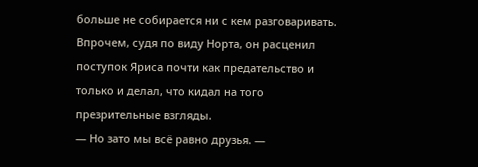больше не собирается ни с кем разговаривать. Впрочем, судя по виду Норта, он расценил поступок Яриса почти как предательство и только и делал, что кидал на того презрительные взгляды.
— Но зато мы всё равно друзья. —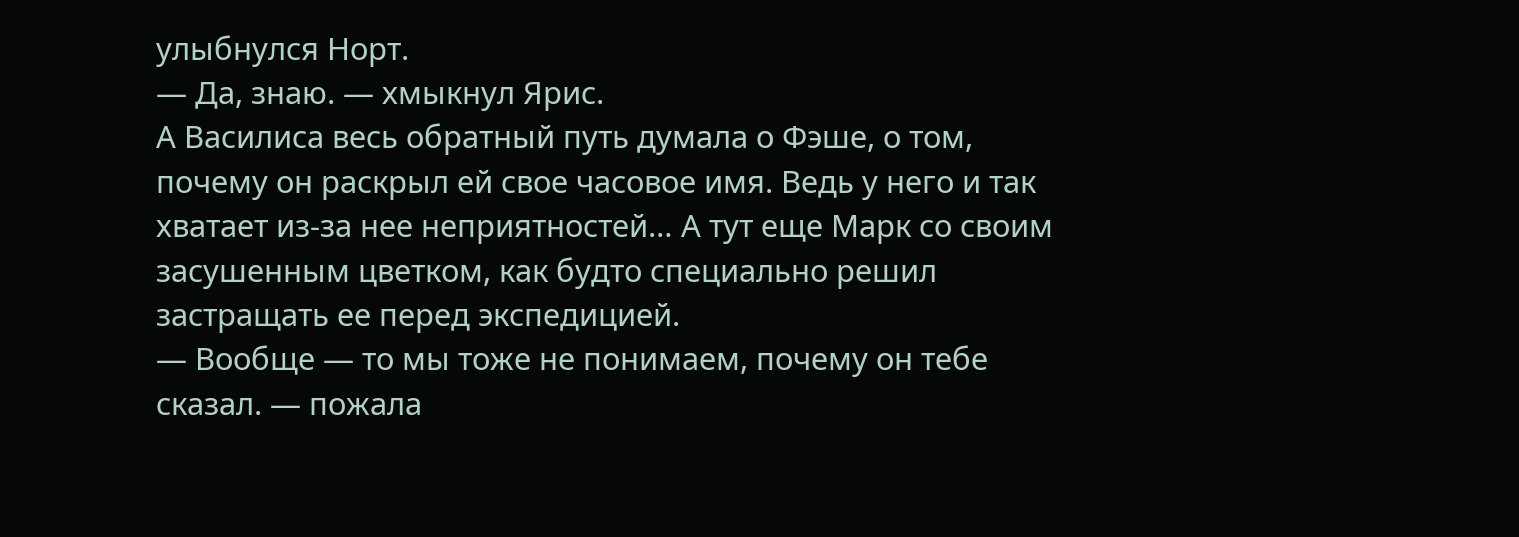улыбнулся Норт.
— Да, знаю. — хмыкнул Ярис.
А Василиса весь обратный путь думала о Фэше, о том, почему он раскрыл ей свое часовое имя. Ведь у него и так хватает из-за нее неприятностей… А тут еще Марк со своим засушенным цветком, как будто специально решил застращать ее перед экспедицией.
— Вообще — то мы тоже не понимаем, почему он тебе сказал. — пожала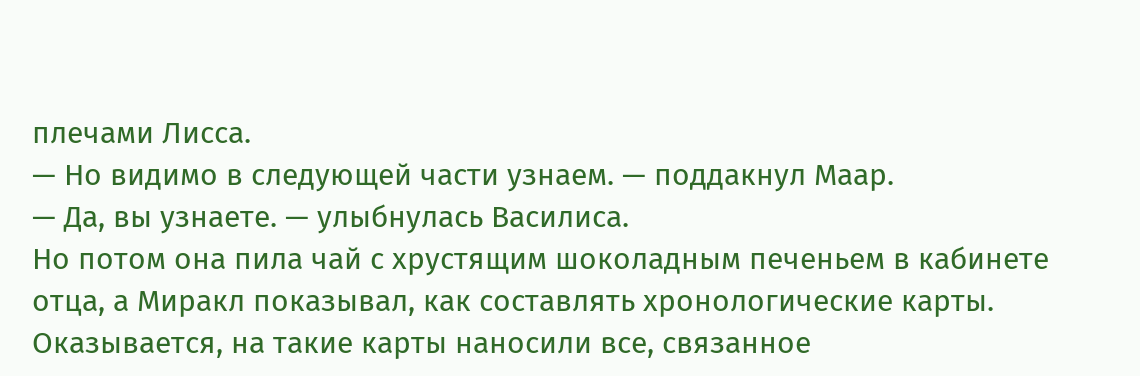плечами Лисса.
— Но видимо в следующей части узнаем. — поддакнул Маар.
— Да, вы узнаете. — улыбнулась Василиса.
Но потом она пила чай с хрустящим шоколадным печеньем в кабинете отца, а Миракл показывал, как составлять хронологические карты. Оказывается, на такие карты наносили все, связанное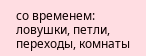со временем: ловушки, петли, переходы, комнаты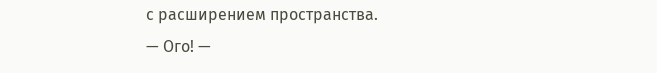с расширением пространства.
— Ого! —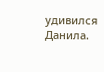удивился Данила.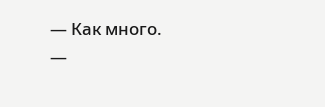— Как много.
—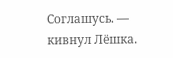Соглашусь. — кивнул Лёшка.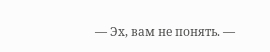— Эх, вам не понять. —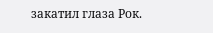закатил глаза Рок.